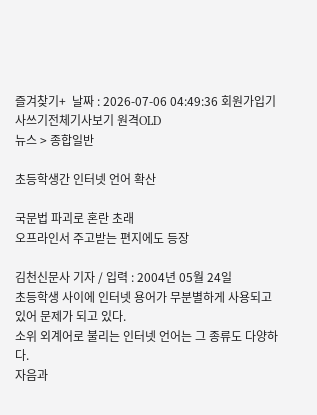즐겨찾기+  날짜 : 2026-07-06 04:49:36 회원가입기사쓰기전체기사보기 원격OLD
뉴스 > 종합일반

초등학생간 인터넷 언어 확산

국문법 파괴로 혼란 초래
오프라인서 주고받는 편지에도 등장

김천신문사 기자 / 입력 : 2004년 05월 24일
초등학생 사이에 인터넷 용어가 무분별하게 사용되고 있어 문제가 되고 있다.
소위 외계어로 불리는 인터넷 언어는 그 종류도 다양하다.
자음과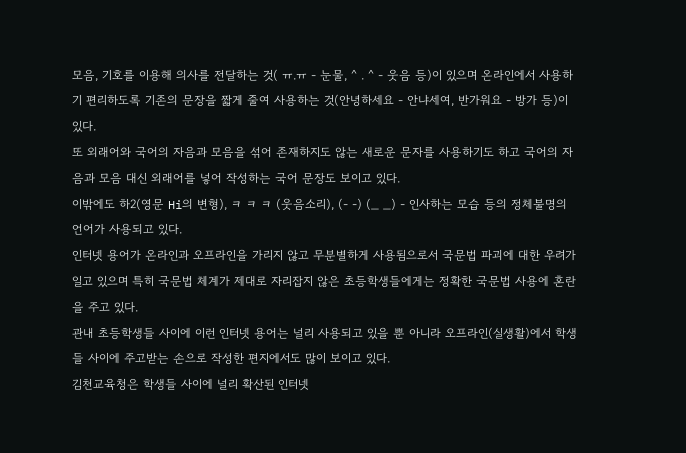모음, 기호를 이용해 의사를 전달하는 것( ㅠ.ㅠ - 눈물, ^ . ^ - 웃음 등)이 있으며 온라인에서 사용하기 편리하도록 기존의 문장을 짧게 줄여 사용하는 것(안녕하세요 - 안냐세여, 반가워요 - 방가 등)이 있다.
또 외래어와 국어의 자음과 모음을 섞어 존재하지도 않는 새로운 문자를 사용하기도 하고 국어의 자음과 모음 대신 외래어를 넣어 작성하는 국어 문장도 보이고 있다.
이밖에도 하2(영문 Hi의 변형), ㅋ ㅋ ㅋ (웃음소리), (- -) (_ _) - 인사하는 모습 등의 정체불명의 언어가 사용되고 있다.
인터넷 용어가 온라인과 오프라인을 가리지 않고 무분별하게 사용됨으로서 국문법 파괴에 대한 우려가 일고 있으며 특히 국문법 체계가 제대로 자리잡지 않은 초등학생들에게는 정확한 국문법 사용에 혼란을 주고 있다.
관내 초등학생들 사이에 이런 인터넷 용어는 널리 사용되고 있을 뿐 아니라 오프라인(실생활)에서 학생들 사이에 주고받는 손으로 작성한 편지에서도 많이 보이고 있다.
김천교육청은 학생들 사이에 널리 확산된 인터넷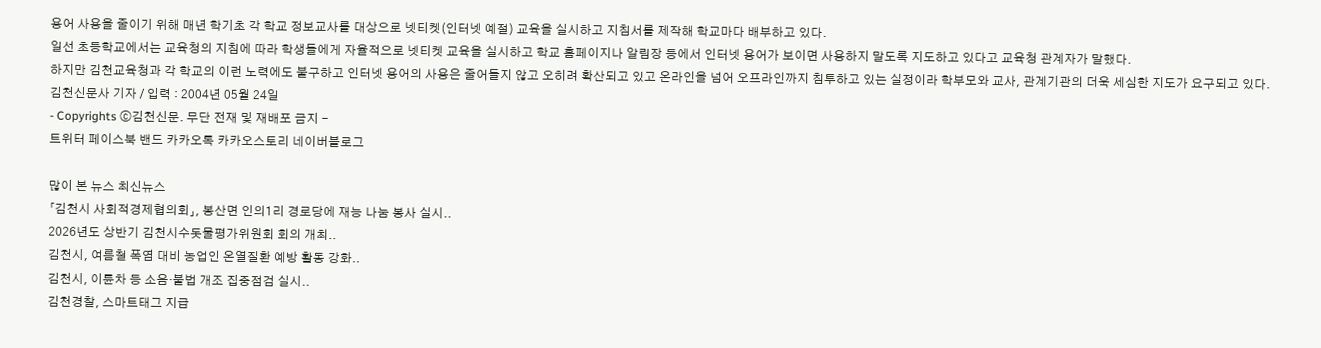용어 사용을 줄이기 위해 매년 학기초 각 학교 정보교사를 대상으로 넷티켓(인터넷 예절) 교육을 실시하고 지침서를 제작해 학교마다 배부하고 있다.
일선 초등학교에서는 교육청의 지침에 따라 학생들에게 자율적으로 넷티켓 교육을 실시하고 학교 홈페이지나 알림장 등에서 인터넷 용어가 보이면 사용하지 말도록 지도하고 있다고 교육청 관계자가 말했다.
하지만 김천교육청과 각 학교의 이런 노력에도 불구하고 인터넷 용어의 사용은 줄어들지 않고 오히려 확산되고 있고 온라인을 넘어 오프라인까지 침투하고 있는 실정이라 학부모와 교사, 관계기관의 더욱 세심한 지도가 요구되고 있다.
김천신문사 기자 / 입력 : 2004년 05월 24일
- Copyrights ⓒ김천신문. 무단 전재 및 재배포 금지 -
트위터 페이스북 밴드 카카오톡 카카오스토리 네이버블로그

많이 본 뉴스 최신뉴스
「김천시 사회적경제협의회」, 봉산면 인의1리 경로당에 재능 나눔 봉사 실시..
2026년도 상반기 김천시수돗물평가위원회 회의 개최..
김천시, 여름철 폭염 대비 농업인 온열질환 예방 활동 강화..
김천시, 이륜차 등 소음·불법 개조 집중점검 실시..
김천경찰, 스마트태그 지급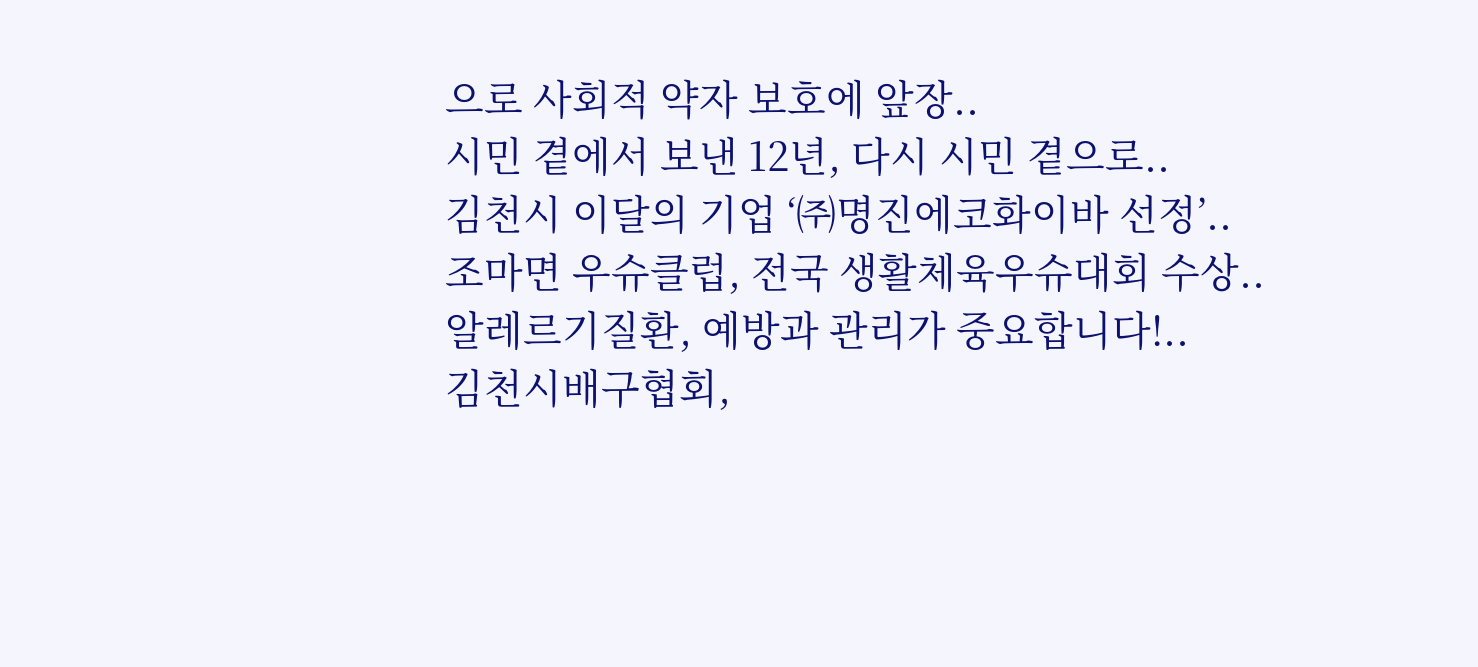으로 사회적 약자 보호에 앞장..
시민 곁에서 보낸 12년, 다시 시민 곁으로..
김천시 이달의 기업 ‘㈜명진에코화이바 선정’..
조마면 우슈클럽, 전국 생활체육우슈대회 수상..
알레르기질환, 예방과 관리가 중요합니다!..
김천시배구협회,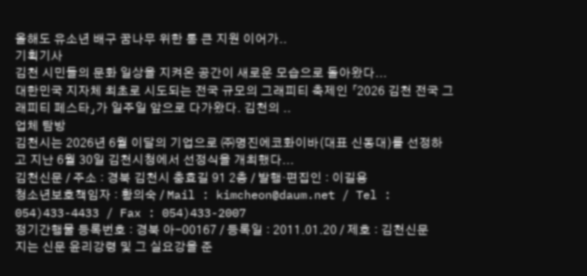올해도 유소년 배구 꿈나무 위한 통 큰 지원 이어가..
기획기사
김천 시민들의 문화 일상을 지켜온 공간이 새로운 모습으로 돌아왔다...
대한민국 지자체 최초로 시도되는 전국 규모의 그래피티 축제인 「2026 김천 전국 그래피티 페스타」가 일주일 앞으로 다가왔다. 김천의 ..
업체 탐방
김천시는 2026년 6월 이달의 기업으로 ㈜명진에코화이바(대표 신동대)를 선정하고 지난 6월 30일 김천시청에서 선정식을 개최했다...
김천신문 / 주소 : 경북 김천시 충효길 91 2층 / 발행·편집인 : 이길용
청소년보호책임자 : 황의숙 / Mail : kimcheon@daum.net / Tel : 054)433-4433 / Fax : 054)433-2007
정기간행물 등록번호 : 경북 아-00167 / 등록일 : 2011.01.20 / 제호 : 김천신문
지는 신문 윤리강령 및 그 실요강을 준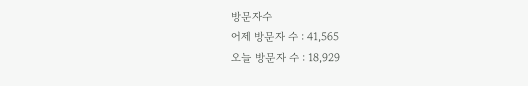방문자수
어제 방문자 수 : 41,565
오늘 방문자 수 : 18,929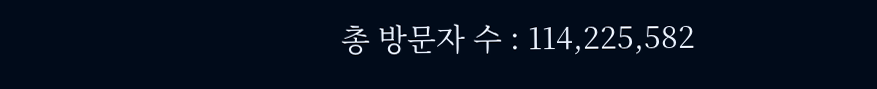총 방문자 수 : 114,225,582